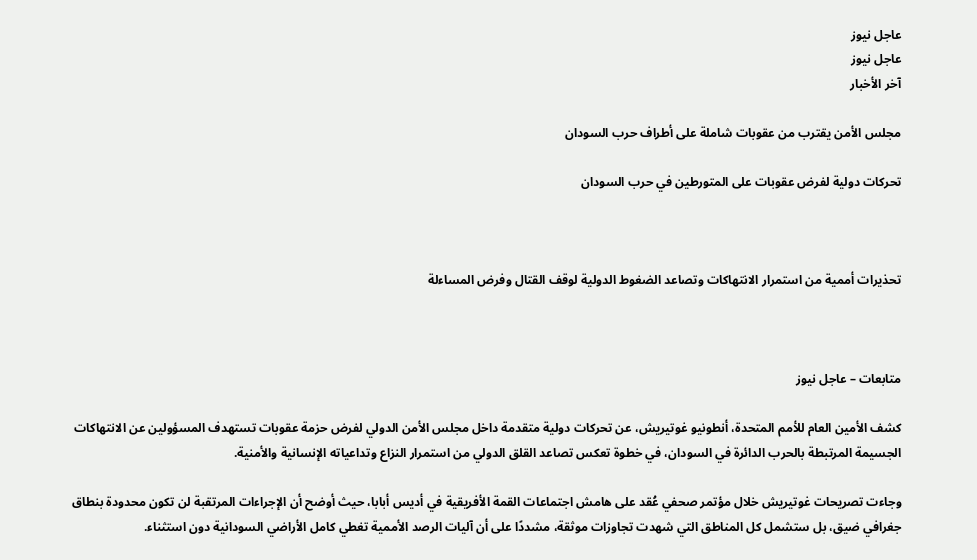عاجل نيوز
عاجل نيوز
آخر الأخبار

مجلس الأمن يقترب من عقوبات شاملة على أطراف حرب السودان

تحركات دولية لفرض عقوبات على المتورطين في حرب السودان



تحذيرات أممية من استمرار الانتهاكات وتصاعد الضغوط الدولية لوقف القتال وفرض المساءلة



متابعات – عاجل نيوز

كشف الأمين العام للأمم المتحدة، أنطونيو غوتيريش، عن تحركات دولية متقدمة داخل مجلس الأمن الدولي لفرض حزمة عقوبات تستهدف المسؤولين عن الانتهاكات الجسيمة المرتبطة بالحرب الدائرة في السودان، في خطوة تعكس تصاعد القلق الدولي من استمرار النزاع وتداعياته الإنسانية والأمنية.

وجاءت تصريحات غوتيريش خلال مؤتمر صحفي عُقد على هامش اجتماعات القمة الأفريقية في أديس أبابا، حيث أوضح أن الإجراءات المرتقبة لن تكون محدودة بنطاق جغرافي ضيق، بل ستشمل كل المناطق التي شهدت تجاوزات موثقة، مشددًا على أن آليات الرصد الأممية تغطي كامل الأراضي السودانية دون استثناء.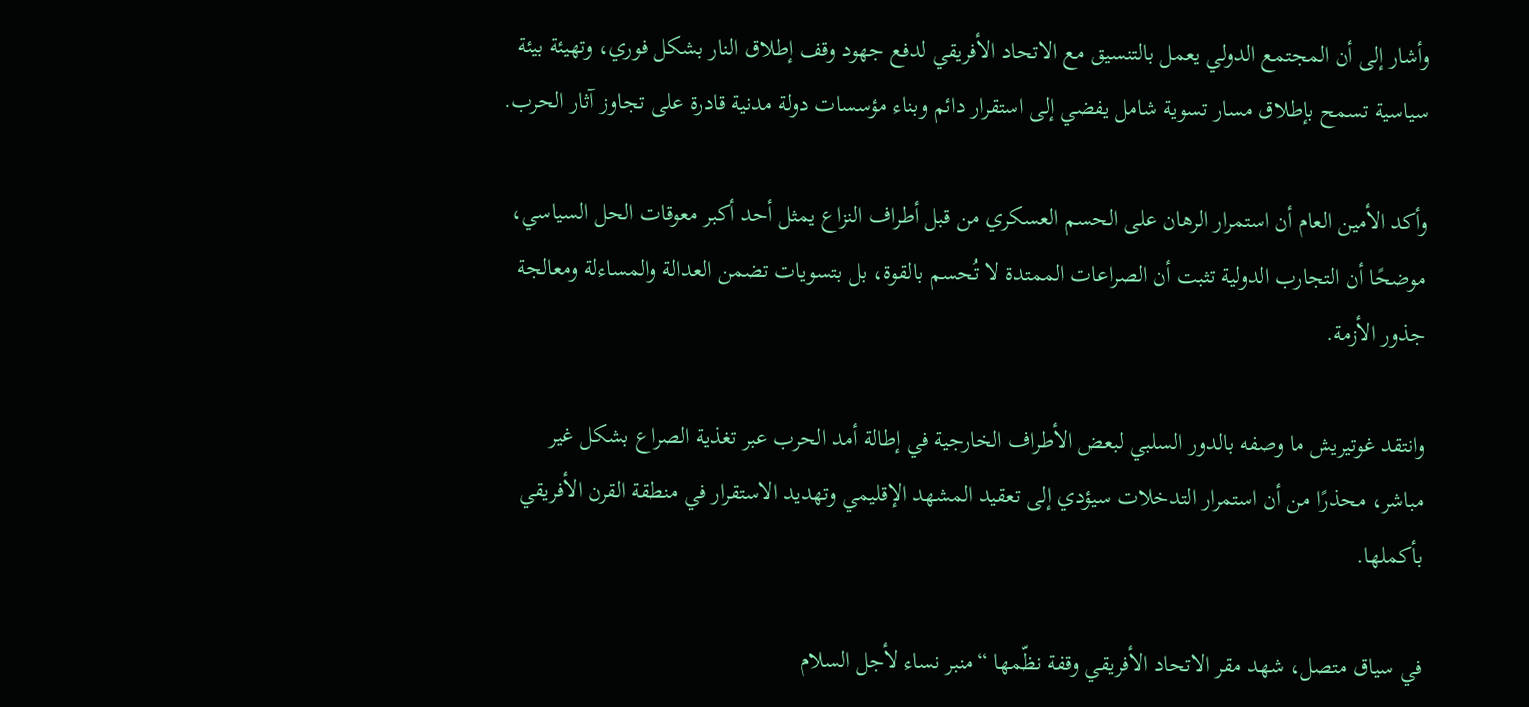وأشار إلى أن المجتمع الدولي يعمل بالتنسيق مع الاتحاد الأفريقي لدفع جهود وقف إطلاق النار بشكل فوري، وتهيئة بيئة سياسية تسمح بإطلاق مسار تسوية شامل يفضي إلى استقرار دائم وبناء مؤسسات دولة مدنية قادرة على تجاوز آثار الحرب.

وأكد الأمين العام أن استمرار الرهان على الحسم العسكري من قبل أطراف النزاع يمثل أحد أكبر معوقات الحل السياسي، موضحًا أن التجارب الدولية تثبت أن الصراعات الممتدة لا تُحسم بالقوة، بل بتسويات تضمن العدالة والمساءلة ومعالجة جذور الأزمة.

وانتقد غوتيريش ما وصفه بالدور السلبي لبعض الأطراف الخارجية في إطالة أمد الحرب عبر تغذية الصراع بشكل غير مباشر، محذرًا من أن استمرار التدخلات سيؤدي إلى تعقيد المشهد الإقليمي وتهديد الاستقرار في منطقة القرن الأفريقي بأكملها.

في سياق متصل، شهد مقر الاتحاد الأفريقي وقفة نظّمها “منبر نساء لأجل السلام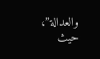والعدالة”، حيث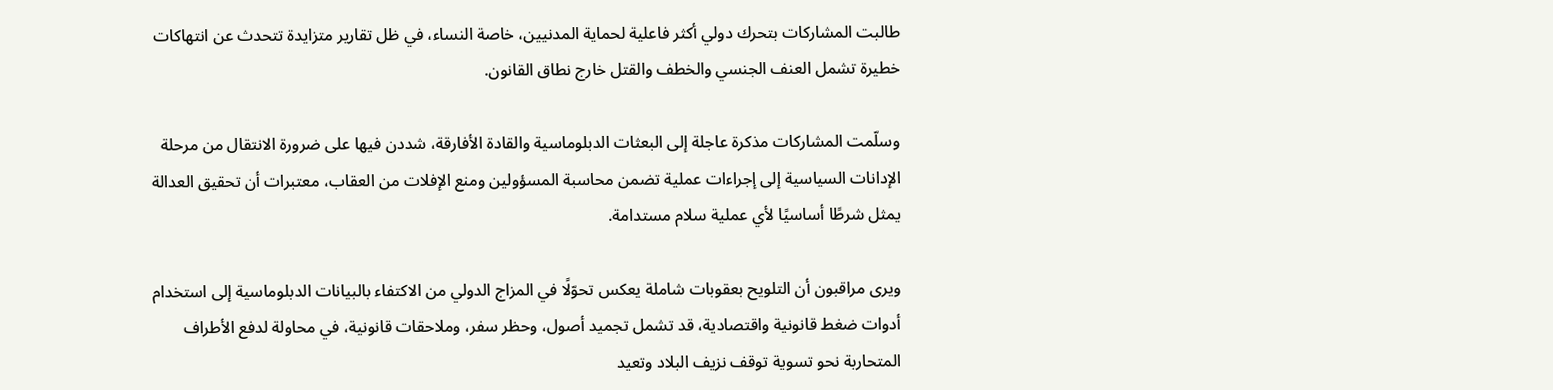طالبت المشاركات بتحرك دولي أكثر فاعلية لحماية المدنيين، خاصة النساء، في ظل تقارير متزايدة تتحدث عن انتهاكات خطيرة تشمل العنف الجنسي والخطف والقتل خارج نطاق القانون.

وسلّمت المشاركات مذكرة عاجلة إلى البعثات الدبلوماسية والقادة الأفارقة، شددن فيها على ضرورة الانتقال من مرحلة الإدانات السياسية إلى إجراءات عملية تضمن محاسبة المسؤولين ومنع الإفلات من العقاب، معتبرات أن تحقيق العدالة يمثل شرطًا أساسيًا لأي عملية سلام مستدامة.

ويرى مراقبون أن التلويح بعقوبات شاملة يعكس تحوّلًا في المزاج الدولي من الاكتفاء بالبيانات الدبلوماسية إلى استخدام أدوات ضغط قانونية واقتصادية، قد تشمل تجميد أصول، وحظر سفر، وملاحقات قانونية، في محاولة لدفع الأطراف المتحاربة نحو تسوية توقف نزيف البلاد وتعيد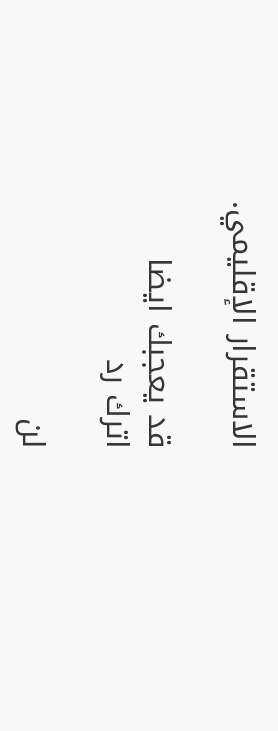الاستقرار الإقليمي.

قد يعجبك ايضا
اترك رد

لن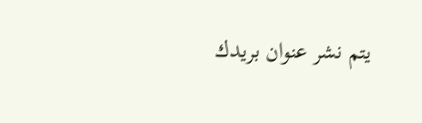يتم نشر عنوان بريدك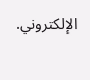الإلكتروني.